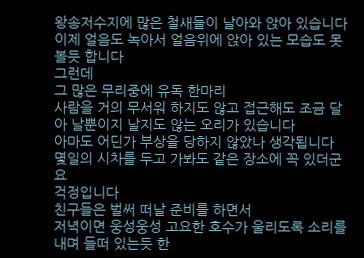왕송저수지에 많은 철새들이 날아와 앉아 있습니다
이제 얼음도 녹아서 얼음위에 앉아 있는 모습도 못볼듯 합니다
그런데
그 많은 무리중에 유독 한마리
사람을 거의 무서워 하지도 않고 접근해도 조금 달아 날뿐이지 날지도 않는 오리가 있습니다
아마도 어딘가 부상을 당하지 않았나 생각됩니다
몇일의 시차를 두고 가봐도 같은 장소에 꼭 있더군요
걱정입니다
친구들은 벌써 떠날 준비를 하면서
저녁이면 웅성웅성 고요한 호수가 울리도록 소리를 내며 들떠 있는듯 한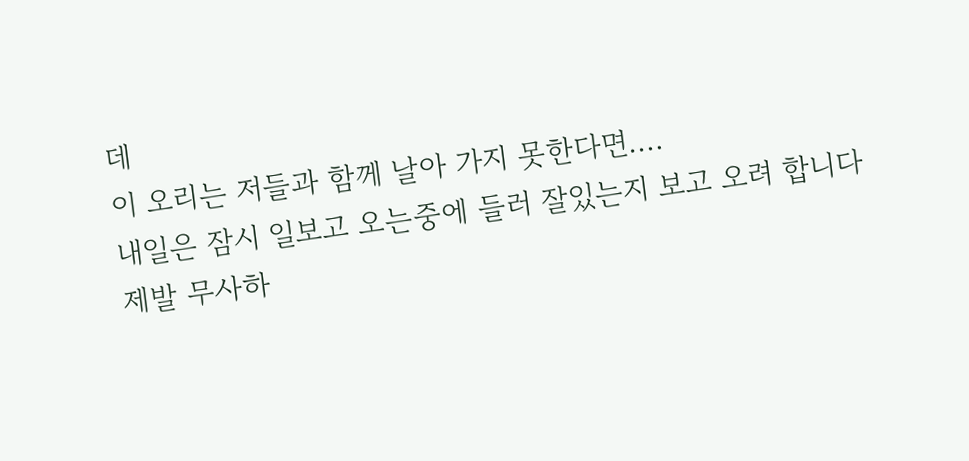데
이 오리는 저들과 함께 날아 가지 못한다면....
내일은 잠시 일보고 오는중에 들러 잘있는지 보고 오려 합니다
제발 무사하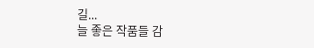길...
늘 좋은 작품들 감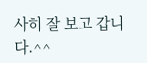사히 잘 보고 갑니다.^^